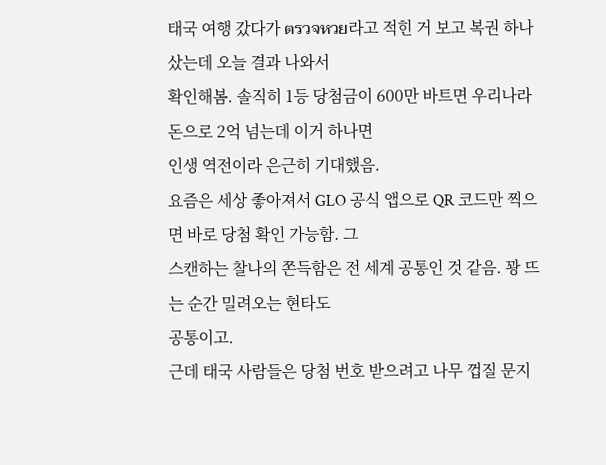태국 여행 갔다가 ตรวจหวย라고 적힌 거 보고 복권 하나 샀는데 오늘 결과 나와서
확인해봄. 솔직히 1등 당첨금이 600만 바트면 우리나라 돈으로 2억 넘는데 이거 하나면
인생 역전이라 은근히 기대했음.
요즘은 세상 좋아져서 GLO 공식 앱으로 QR 코드만 찍으면 바로 당첨 확인 가능함. 그
스캔하는 찰나의 쫀득함은 전 세계 공통인 것 같음. 꽝 뜨는 순간 밀려오는 현타도
공통이고.
근데 태국 사람들은 당첨 번호 받으려고 나무 껍질 문지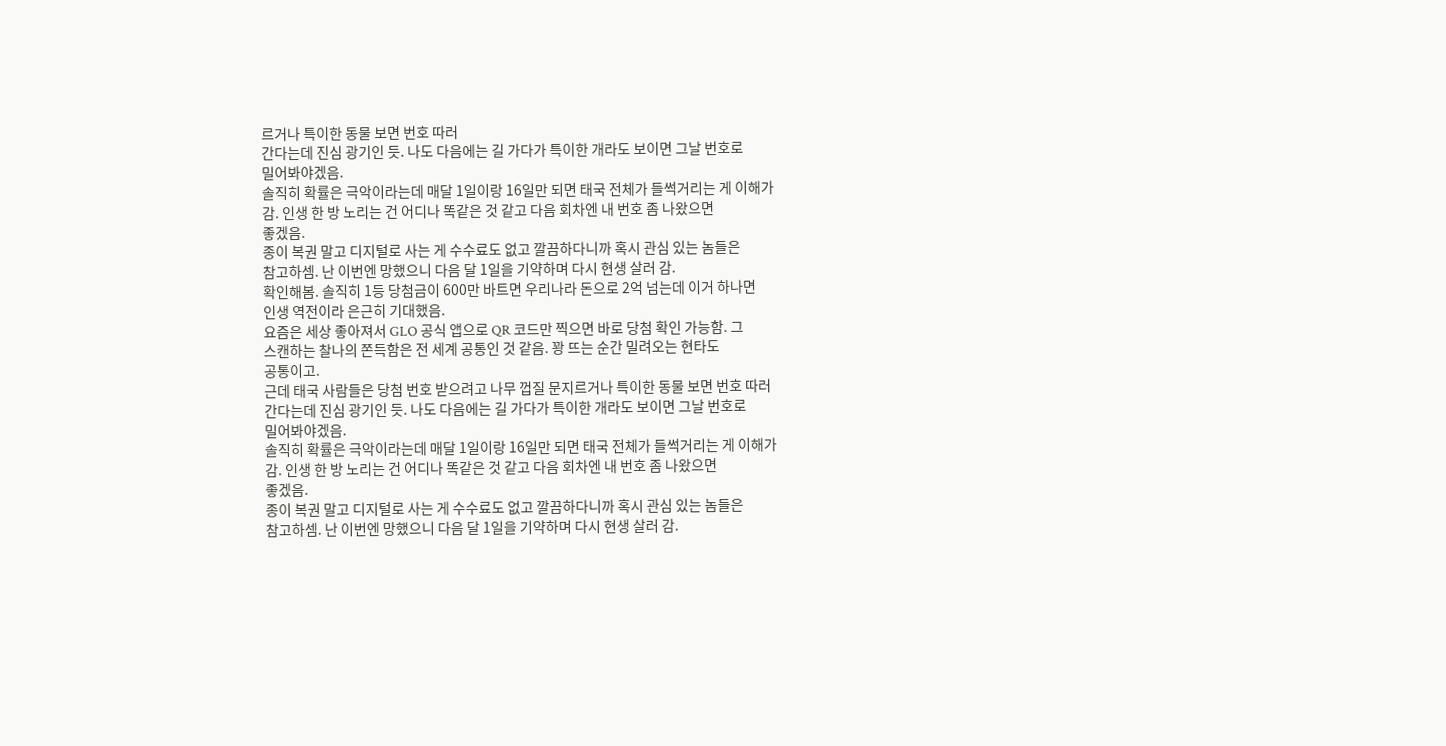르거나 특이한 동물 보면 번호 따러
간다는데 진심 광기인 듯. 나도 다음에는 길 가다가 특이한 개라도 보이면 그날 번호로
밀어봐야겠음.
솔직히 확률은 극악이라는데 매달 1일이랑 16일만 되면 태국 전체가 들썩거리는 게 이해가
감. 인생 한 방 노리는 건 어디나 똑같은 것 같고 다음 회차엔 내 번호 좀 나왔으면
좋겠음.
종이 복권 말고 디지털로 사는 게 수수료도 없고 깔끔하다니까 혹시 관심 있는 놈들은
참고하셈. 난 이번엔 망했으니 다음 달 1일을 기약하며 다시 현생 살러 감.
확인해봄. 솔직히 1등 당첨금이 600만 바트면 우리나라 돈으로 2억 넘는데 이거 하나면
인생 역전이라 은근히 기대했음.
요즘은 세상 좋아져서 GLO 공식 앱으로 QR 코드만 찍으면 바로 당첨 확인 가능함. 그
스캔하는 찰나의 쫀득함은 전 세계 공통인 것 같음. 꽝 뜨는 순간 밀려오는 현타도
공통이고.
근데 태국 사람들은 당첨 번호 받으려고 나무 껍질 문지르거나 특이한 동물 보면 번호 따러
간다는데 진심 광기인 듯. 나도 다음에는 길 가다가 특이한 개라도 보이면 그날 번호로
밀어봐야겠음.
솔직히 확률은 극악이라는데 매달 1일이랑 16일만 되면 태국 전체가 들썩거리는 게 이해가
감. 인생 한 방 노리는 건 어디나 똑같은 것 같고 다음 회차엔 내 번호 좀 나왔으면
좋겠음.
종이 복권 말고 디지털로 사는 게 수수료도 없고 깔끔하다니까 혹시 관심 있는 놈들은
참고하셈. 난 이번엔 망했으니 다음 달 1일을 기약하며 다시 현생 살러 감.